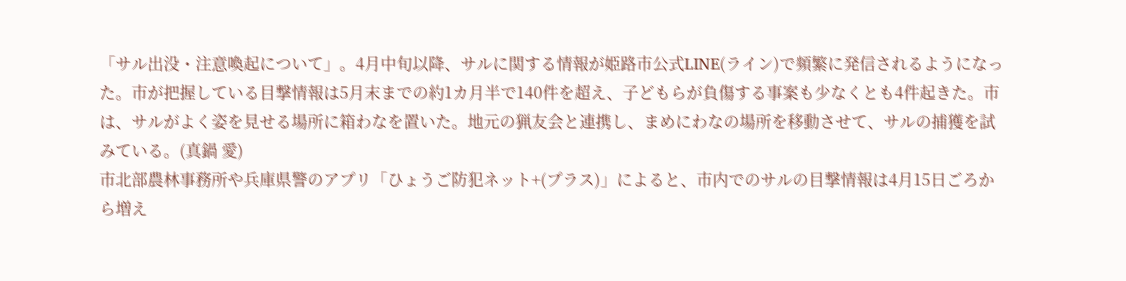「サル出没・注意喚起について」。4月中旬以降、サルに関する情報が姫路市公式LINE(ライン)で頻繁に発信されるようになった。市が把握している目撃情報は5月末までの約1カ月半で140件を超え、子どもらが負傷する事案も少なくとも4件起きた。市は、サルがよく姿を見せる場所に箱わなを置いた。地元の猟友会と連携し、まめにわなの場所を移動させて、サルの捕獲を試みている。(真鍋 愛)
市北部農林事務所や兵庫県警のアプリ「ひょうご防犯ネット+(プラス)」によると、市内でのサルの目撃情報は4月15日ごろから増え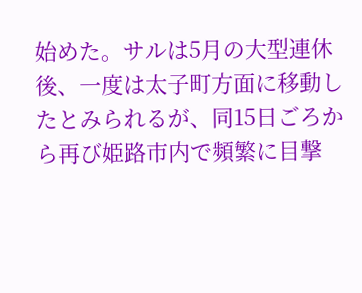始めた。サルは5月の大型連休後、一度は太子町方面に移動したとみられるが、同15日ごろから再び姫路市内で頻繁に目撃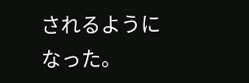されるようになった。